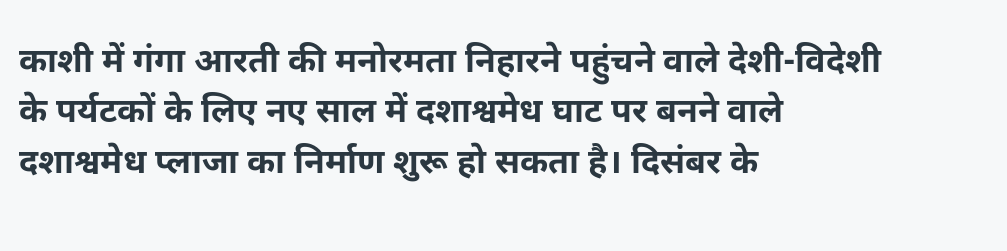काशी में गंगा आरती की मनोरमता निहारने पहुंचने वाले देशी-विदेशी के पर्यटकों के लिए नए साल में दशाश्वमेध घाट पर बनने वाले दशाश्वमेध प्लाजा का निर्माण शुरू हो सकता है। दिसंबर के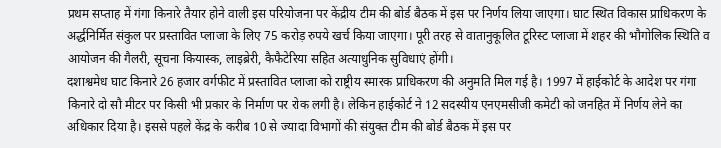प्रथम सप्ताह में गंगा किनारे तैयार होने वाली इस परियोजना पर केंद्रीय टीम की बोर्ड बैठक में इस पर निर्णय लिया जाएगा। घाट स्थित विकास प्राधिकरण के अर्द्धनिर्मित संकुल पर प्रस्तावित प्लाजा के लिए 75 करोड़ रुपये खर्च किया जाएगा। पूरी तरह से वातानुकूलित टूरिस्ट प्लाजा में शहर की भौगोलिक स्थिति व आयोजन की गैलरी, सूचना कियास्क, लाइब्रेरी, कैफैटेरिया सहित अत्याधुनिक सुविधाएं होंगी।
दशाश्वमेध घाट किनारे 26 हजार वर्गफीट में प्रस्तावित प्लाजा को राष्ट्रीय स्मारक प्राधिकरण की अनुमति मिल गई है। 1997 में हाईकोर्ट के आदेश पर गंगा किनारे दो सौ मीटर पर किसी भी प्रकार के निर्माण पर रोक लगी है। लेकिन हाईकोर्ट ने 12 सदस्यीय एनएमसीजी कमेटी को जनहित में निर्णय लेने का अधिकार दिया है। इससे पहले केंद्र के करीब 10 से ज्यादा विभागों की संयुक्त टीम की बोर्ड बैठक में इस पर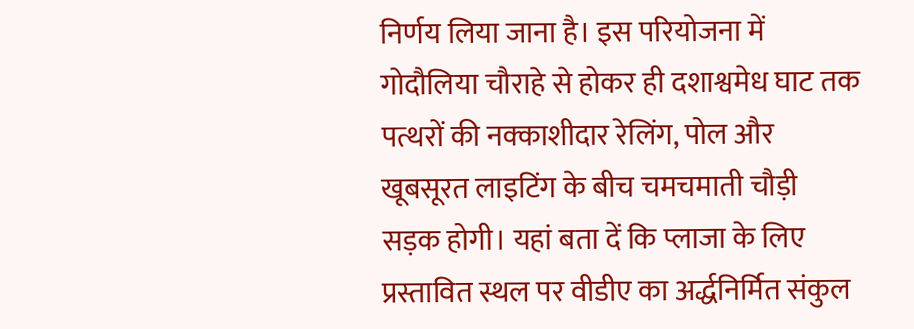निर्णय लिया जाना है। इस परियोजना में गोदौलिया चौराहे से होकर ही दशाश्वमेध घाट तक पत्थरों की नक्काशीदार रेलिंग, पोल और खूबसूरत लाइटिंग के बीच चमचमाती चौड़ी सड़क होगी। यहां बता दें कि प्लाजा के लिए प्रस्तावित स्थल पर वीडीए का अर्द्धनिर्मित संकुल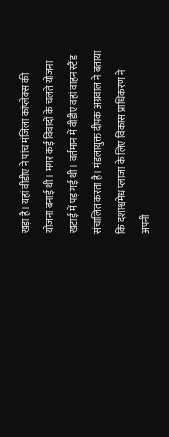खड़ा है। यहां वीडीए ने पांच मंजिला कांप्लेक्स की योजना बनाई थी। मगर कई विवादों के चलते योजना खटाई में पड़ गई थी। वर्तमान में वीडीए वहां वाहन स्टैंड संचालित करता है। मंडलायुक्त दीपक अग्रवाल ने बताया कि दशाश्वमेध प्लाजा के लिए विकास प्राधिकरण ने अपनी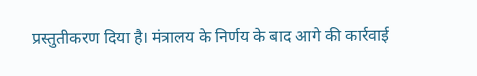प्रस्तुतीकरण दिया है। मंत्रालय के निर्णय के बाद आगे की कार्रवाई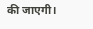की जाएगी।